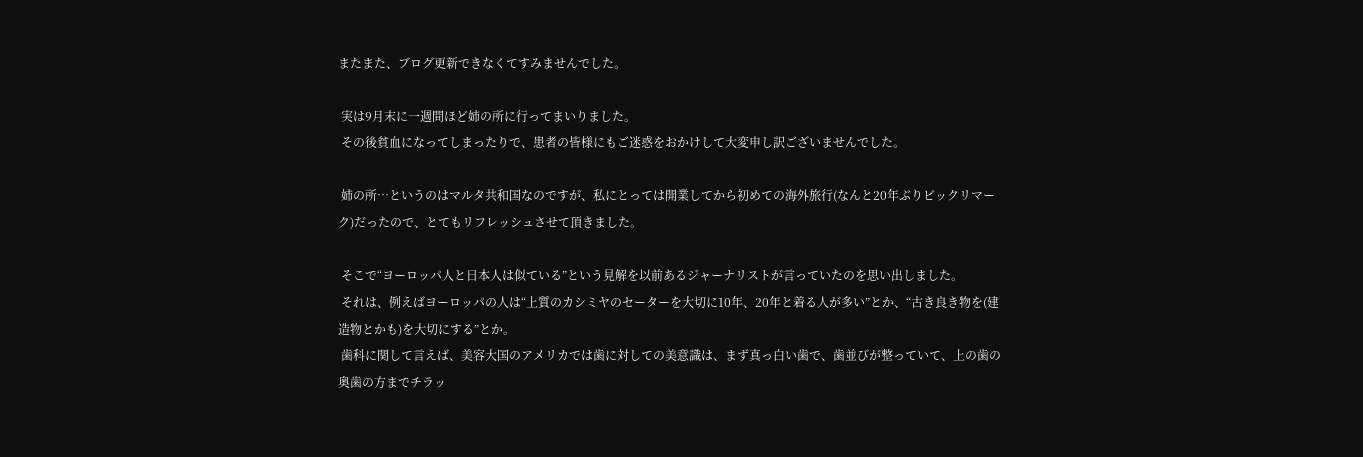またまた、ブログ更新できなくてすみませんでした。

 実は9月末に一週間ほど姉の所に行ってまいりました。
 その後貧血になってしまったりで、患者の皆様にもご迷惑をおかけして大変申し訳ございませんでした。

 姉の所…というのはマルタ共和国なのですが、私にとっては開業してから初めての海外旅行(なんと20年ぶりビックリマーク)だったので、とてもリフレッシュさせて頂きました。

 そこで“ヨーロッパ人と日本人は似ている”という見解を以前あるジャーナリストが言っていたのを思い出しました。
 それは、例えばヨーロッパの人は“上質のカシミヤのセーターを大切に10年、20年と着る人が多い”とか、“古き良き物を(建造物とかも)を大切にする”とか。
 歯科に関して言えば、美容大国のアメリカでは歯に対しての美意識は、まず真っ白い歯で、歯並びが整っていて、上の歯の奥歯の方までチラッ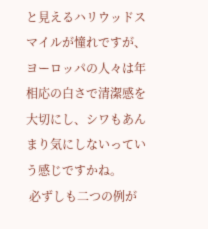と見えるハリウッドスマイルが憧れですが、ヨーロッパの人々は年相応の白さで清潔感を大切にし、シワもあんまり気にしないっていう感じですかね。
 必ずしも二つの例が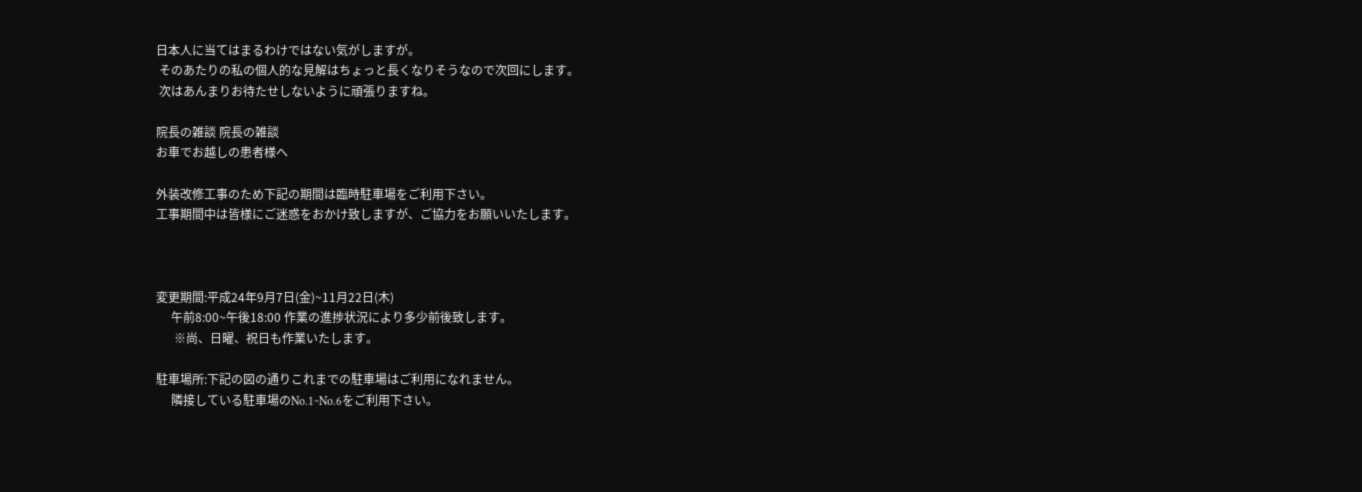日本人に当てはまるわけではない気がしますが。
 そのあたりの私の個人的な見解はちょっと長くなりそうなので次回にします。
 次はあんまりお待たせしないように頑張りますね。

院長の雑談 院長の雑談
お車でお越しの患者様へ

外装改修工事のため下記の期間は臨時駐車場をご利用下さい。
工事期間中は皆様にご迷惑をおかけ致しますが、ご協力をお願いいたします。



変更期間:平成24年9月7日(金)~11月22日(木)
     午前8:00~午後18:00 作業の進捗状況により多少前後致します。
      ※尚、日曜、祝日も作業いたします。

駐車場所:下記の図の通りこれまでの駐車場はご利用になれません。
     隣接している駐車場のNo.1~No.6をご利用下さい。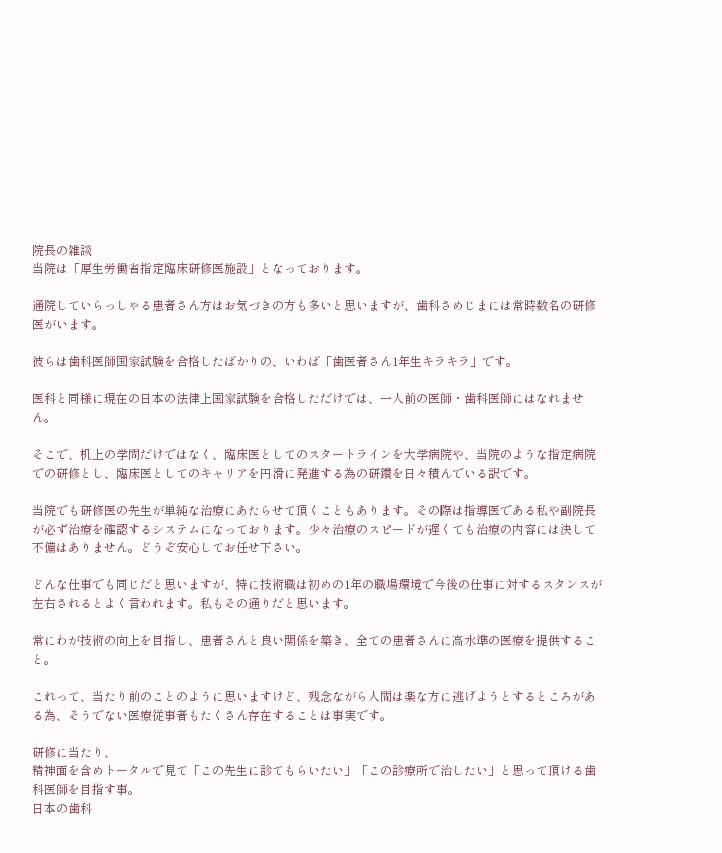院長の雑談
当院は「厚生労働省指定臨床研修医施設」となっております。

通院していらっしゃる患者さん方はお気づきの方も多いと思いますが、歯科さめじまには常時数名の研修医がいます。

彼らは歯科医師国家試験を合格したばかりの、いわば「歯医者さん1年生キラキラ」です。

医科と同様に現在の日本の法律上国家試験を合格しただけでは、一人前の医師・歯科医師にはなれません。

そこで、机上の学問だけではなく、臨床医としてのスタートラインを大学病院や、当院のような指定病院での研修とし、臨床医としてのキャリアを円滑に発進する為の研鑽を日々積んでいる訳です。

当院でも研修医の先生が単純な治療にあたらせて頂くこともあります。その際は指導医である私や副院長が必ず治療を確認するシステムになっております。少々治療のスピードが遅くても治療の内容には決して不備はありません。どうぞ安心してお任せ下さい。

どんな仕事でも同じだと思いますが、特に技術職は初めの1年の職場環境で今後の仕事に対するスタンスが左右されるとよく言われます。私もその通りだと思います。

常にわが技術の向上を目指し、患者さんと良い関係を築き、全ての患者さんに高水準の医療を提供すること。

これって、当たり前のことのように思いますけど、残念ながら人間は楽な方に逃げようとするところがある為、そうでない医療従事者もたくさん存在することは事実です。

研修に当たり、
精神面を含めトータルで見て「この先生に診てもらいたい」「この診療所で治したい」と思って頂ける歯科医師を目指す事。
日本の歯科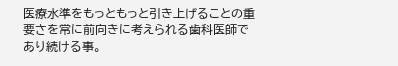医療水準をもっともっと引き上げることの重要さを常に前向きに考えられる歯科医師であり続ける事。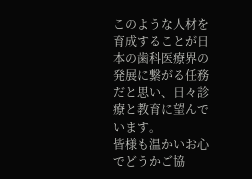このような人材を育成することが日本の歯科医療界の発展に繋がる任務だと思い、日々診療と教育に望んでいます。
皆様も温かいお心でどうかご協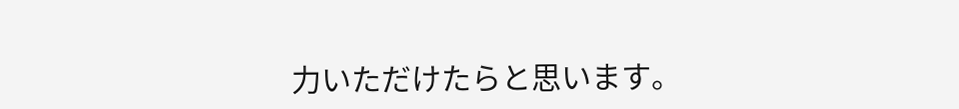力いただけたらと思います。